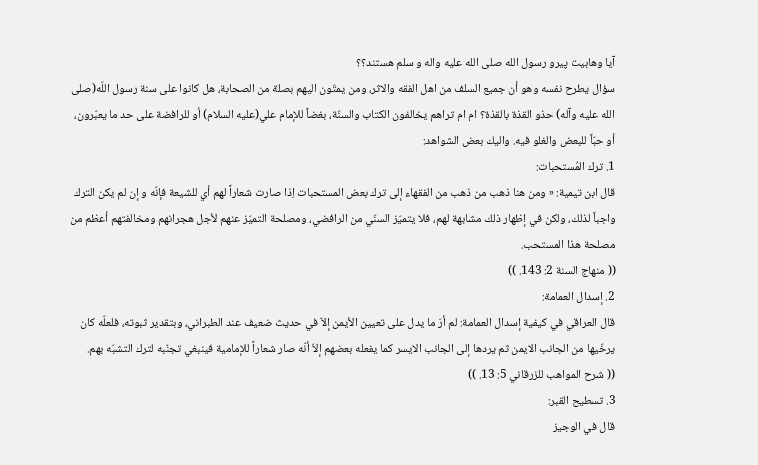آیا وهابیت پیرو رسول الله صلی الله علیه واله و سلم هستند؟؟
سؤال يطرح نفسه وهو أن جميع السلف من اهل الفقه والاثر، ومن يمتّون اليهم بصلة من الصحابة، هل كانوا على سنة رسول اللّه(صلى الله عليه وآله) حذو القذة بالقذة؟ ام ام تراهم يخالفون الكتاب والسنّة، بغضاً للإمام علي(عليه السلام) أو للرافضة على حد ما يعبّرون، أو حبّاً للبعض والغلو فيه. واليك بعض الشواهد:
1. ترك المُستحبات:
قال ابن تيمية: « ومن هنا ذهب من ذهب من الفقهاء إلى ترك بعض المستحبات اِذا صارت شعاراً لهم أي للشيعة فإنّه و إن لم يكن الترك واجباً لذلك، ولكن في إظهار ذلك مشابهة لهم، فلا يتميّز السنّي من الرافضي، ومصلحة التميّز عنهم لأجل هجرانهم ومخالفتهم أعظم من مصلحة هذا المستحب.
(( منهاج السنة 2: 143. ))
2. إسدال العمامة:
قال العراقي في كيفية إسدال العمامة: لم أرَ ما يدل على تعيين الأيمن إلاّ في حديث ضعيف عند الطبراني، وبتقدير ثبوته، فلعلّه كان يرخّيها من الجانب الايمن ثم يردها إلى الجانب الايسر كما يفعله بعضهم إلاّ أنّه صار شعاراً للإمامية فينبغي تجنّبه لترك التشبّه بهم.
(( شرح المواهب للزرقاني 5: 13. ))
3. تسطيح القبر:
قال في الوجيز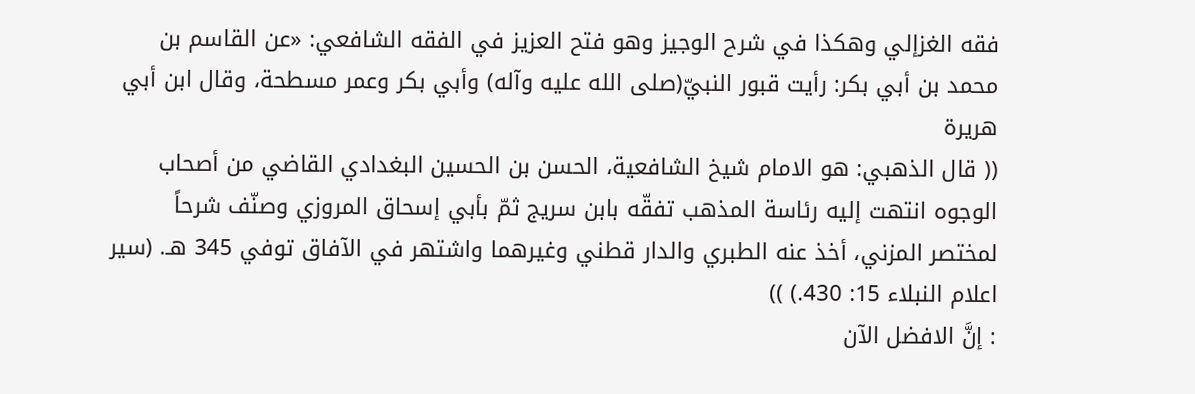فقه الغزإلي وهكذا في شرح الوجيز وهو فتح العزيز في الفقه الشافعي: «عن القاسم بن محمد بن أبي بكر: رأيت قبور النبيّ(صلى الله عليه وآله) وأبي بكر وعمر مسطحة، وقال ابن أبي هريرة
(( قال الذهبي: هو الامام شيخ الشافعية، الحسن بن الحسين البغدادي القاضي من أصحاب الوجوه انتهت إليه رئاسة المذهب تفقّه بابن سريج ثمّ بأبي إسحاق المروزي وصنّف شرحاً لمختصر المزني، أخذ عنه الطبري والدار قطني وغيرهما واشتهر في الآفاق توفي 345 هـ. (سير اعلام النبلاء 15: 430.) ))
: إنَّ الافضل الآن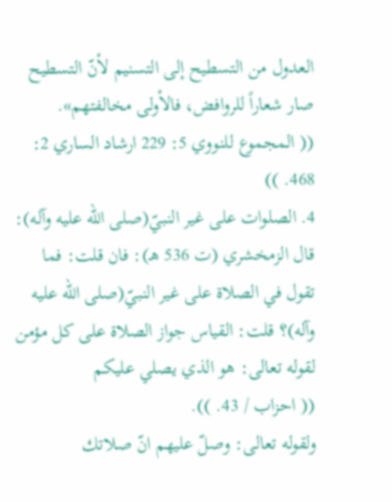العدول من التسطيح إلى التسنيم لأنّ التسطيح صار شعاراً للروافض، فالأولى مخالفتهم».
(( المجموع للنووي 5: 229 ارشاد الساري 2: 468. ))
4. الصلوات على غير النبيّ(صلى الله عليه وآله):
قال الزمخشري (ت 536 هـ): فان قلت: فما تقول في الصلاة على غير النبيّ(صلى الله عليه وآله)؟ قلت: القياس جواز الصلاة على كل مؤمن لقوله تعالى: هو الذي يصلي عليكم
(( احزاب / 43. )).
ولقوله تعالى: وصلّ عليهم انّ صلاتك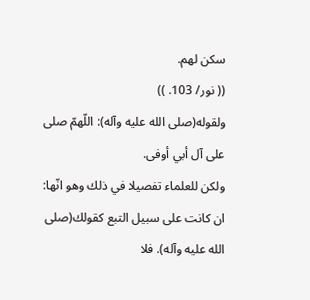سكن لهم.
(( نور/ 103. ))
ولقوله(صلى الله عليه وآله): اللّهمّ صلى على آل أبي أوفى.
ولكن للعلماء تفصيلا في ذلك وهو انّها: ان كانت على سبيل التبع كقولك(صلى الله عليه وآله). فلا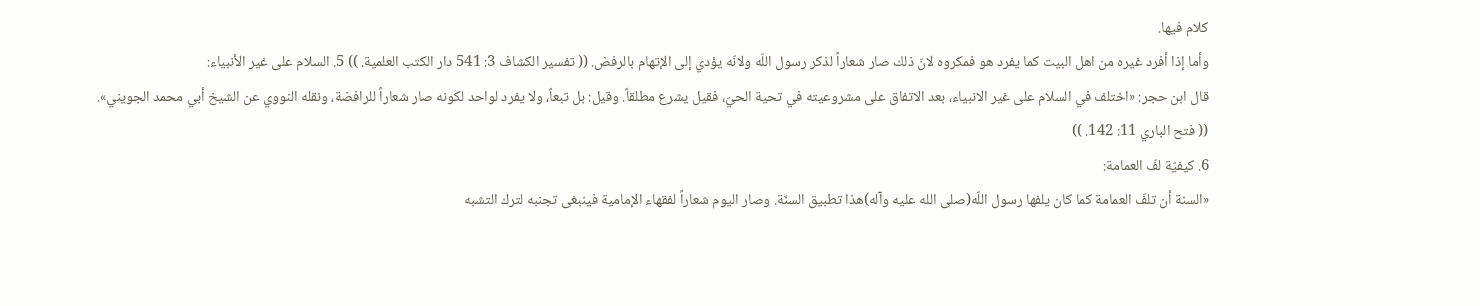كلام فيها.
وأما إذا أفرد غيره من اهل البيت كما يفرد هو فمكروه لانّ ذلك صار شعاراً لذكر رسول اللّه ولانّه يؤدي إلى الإتهام بالرفض. (( تفسير الكشاف 3: 541 دار الكتب العلمية. )) 5. السلام على غير الأنبياء:
قال ابن حجر: «اختلف في السلام على غير الانبياء، بعد الاتفاق على مشروعيته في تحية الحيّ، فقيل يشرع مطلقاً. وقيل: بل تبعاً، ولا يفرد لواحد لكونه صار شعاراً للرافضة، ونقله النووي عن الشيخ أبي محمد الجويني».
(( فتح الباري 11: 142. ))
6. كيفيّة لفّ العمامة:
«السنة أن تلفّ العمامة كما كان يلفها رسول اللّه(صلى الله عليه وآله)هذا تطبيق السنّة. وصار اليوم شعاراً لفقهاء الإمامية فينبغى تجنبه لترك التشبه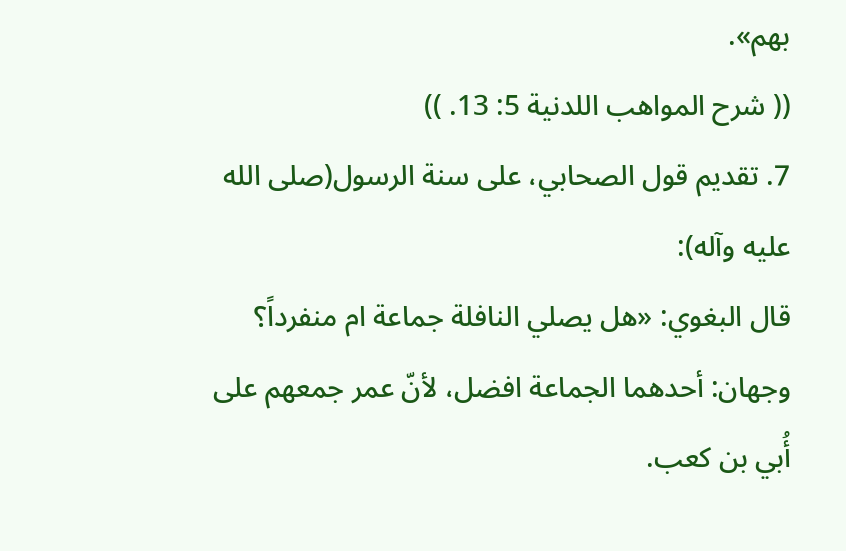بهم».
(( شرح المواهب اللدنية 5: 13. ))
7. تقديم قول الصحابي، على سنة الرسول(صلى الله عليه وآله):
قال البغوي: «هل يصلي النافلة جماعة ام منفرداً؟ وجهان: أحدهما الجماعة افضل، لأنّ عمر جمعهم على أُبي بن كعب.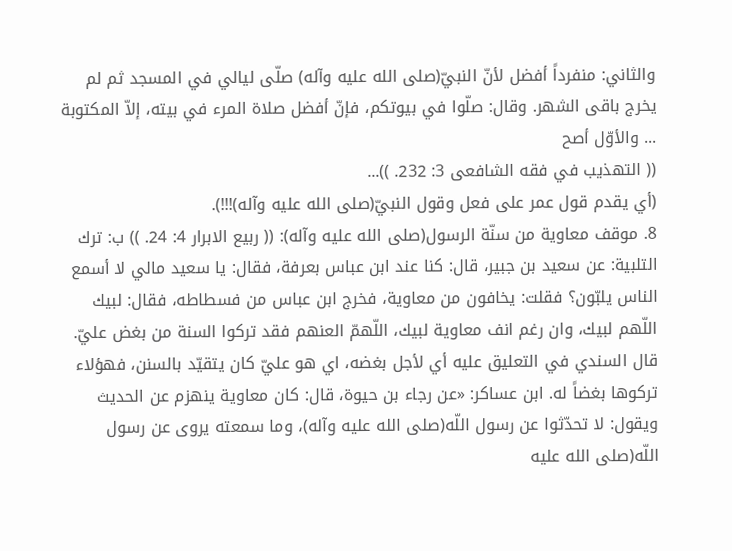والثاني: منفرداً أفضل لأنّ النبيّ(صلى الله عليه وآله) صلّى ليالي في المسجد ثم لم يخرج باقى الشهر. وقال: صلّوا في بيوتكم، فإنّ أفضل صلاة المرء في بيته، إلاّ المكتوبة ... والأوّل أصح
(( التهذيب في فقه الشافعى 3: 232. ))...
(أي يقدم قول عمر على فعل وقول النبيّ(صلى الله عليه وآله)!!!).
8. موقف معاوية من سنّة الرسول(صلى الله عليه وآله): (( ربيع الابرار 4: 24. )) ب: ترك التلبية: عن سعيد بن جبير، قال: كنا عند ابن عباس بعرفة، فقال: يا سعيد مالي لا أسمع الناس يلبّون؟ فقلت: يخافون من معاوية، فخرج ابن عباس من فسطاطه، فقال: لبيك اللّهم لبيك، وان رغم انف معاوية لبيك، اللّهمّ العنهم فقد تركوا السنة من بغض عليّ. قال السندي في التعليق عليه أي لأجل بغضه، اي هو عليّ كان يتقيّد بالسنن، فهؤلاء تركوها بغضاً له. ابن عساكر: «عن رجاء بن حيوة، قال: كان معاوية ينهزم عن الحديث ويقول: لا تحدّثوا عن رسول اللّه(صلى الله عليه وآله)، وما سمعته يروى عن رسول اللّه(صلى الله عليه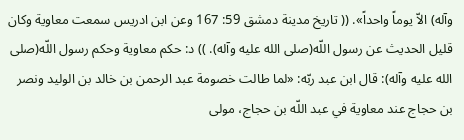وآله) الاّ يوماً واحداً». (( تاريخ مدينة دمشق 59: 167 وعن ابن ادريس سمعت معاوية وكان قليل الحديث عن رسول اللّه(صلى الله عليه وآله). )) د: حكم معاوية وحكم رسول اللّه(صلى الله عليه وآله): قال ابن عبد ربّه: «لما طالت خصومة عبد الرحمن بن خالد بن الوليد ونصر بن حجاج عند معاوية في عبد اللّه بن حجاج، مولى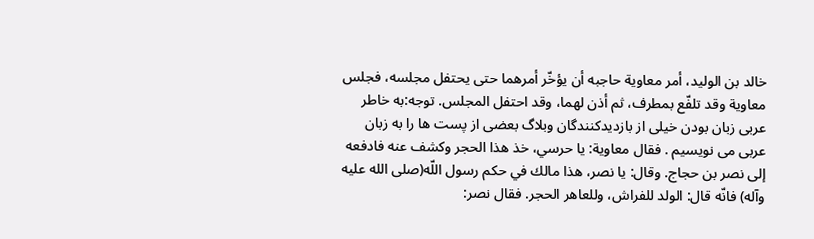خالد بن الوليد، أمر معاوية حاجبه أن يؤخّر أمرهما حتى يحتفل مجلسه، فجلس معاوية وقد تلفّع بمطرف، ثم أذن لهما، وقد احتفل المجلس. توجه:به خاطر عربی زبان بودن خیلی از بازدیدکنندگان وبلاگ بعضی از پست ها را به زبان عربی می نویسیم . فقال معاوية: يا حرسي، خذ هذا الحجر وكشف عنه فادفعه إلى نصر بن حجاج. وقال: يا نصر، هذا مالك في حكم رسول اللّه(صلى الله عليه وآله) فانّه قال: الولد للفراش، وللعاهر الحجر. فقال نصر: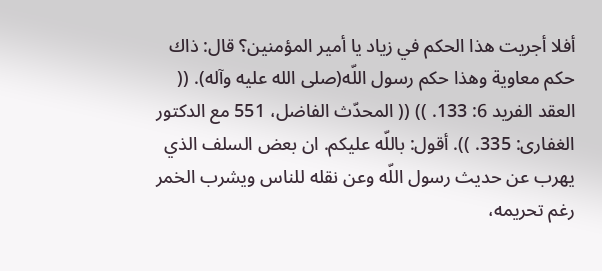أفلا أجريت هذا الحكم في زياد يا أمير المؤمنين؟ قال: ذاك حكم معاوية وهذا حكم رسول اللّه(صلى الله عليه وآله). (( العقد الفريد 6: 133. )) (( المحدّث الفاضل، 551 مع الدكتور الغفارى: 335. )). أقول: باللّه عليكم. ان بعض السلف الذي يهرب عن حديث رسول اللّه وعن نقله للناس ويشرب الخمر رغم تحريمه،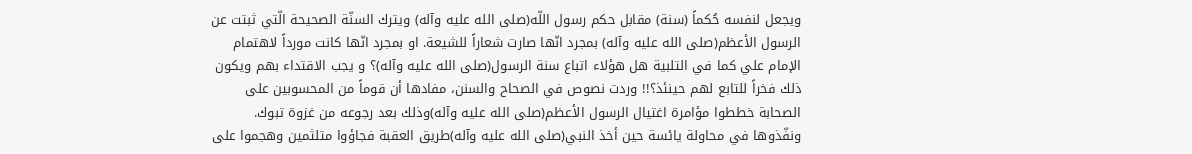ويجعل لنفسه حُكماً (سنة) مقابل حكم رسول اللّه(صلى الله عليه وآله) ويترك السنّة الصحيحة الّتي ثبتت عن الرسول الأعظم(صلى الله عليه وآله) بمجرد انّها صارت شعاراً للشيعة. او بمجرد انّها كانت مورداً لاهتمام الإمام علي كما في التلبية هل هؤلاء اتباع سنة الرسول(صلى الله عليه وآله)؟ و يجب الاقتداء بهم ويكون ذلك فخراً للتابع لهم حينئذ؟!! وردت نصوص في الصحاح والسنن، مفادها أن قوماً من المحسوبين على الصحابة خططوا مؤامرة اغتيال الرسول الأعظم(صلى الله عليه وآله)وذلك بعد رجوعه من غزوة تبوك. ونفّذوها في محاولة يائسة حين أخذ النبي(صلى الله عليه وآله)طريق العقبة فجاؤوا متلثمين وهجموا على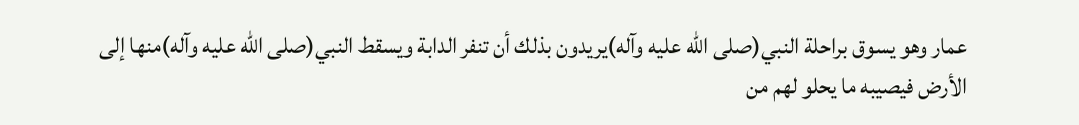عمار وهو يسوق براحلة النبي(صلى الله عليه وآله)يريدون بذلك أن تنفر الدابة ويسقط النبي(صلى الله عليه وآله)منها إلى الأرض فيصيبه ما يحلو لهم من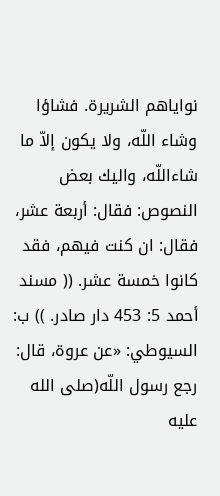نواياهم الشريرة. فشاؤا وشاء اللّه، ولا يكون إلاّ ما شاءاللّه، واليك بعض النصوص: فقال: أربعة عشر، فقال: ان كنت فيهم، فقد كانوا خمسة عشر. (( مسند أحمد 5: 453 دار صادر. )) ب: السيوطي: «عن عروة، قال: رجع رسول اللّه(صلى الله عليه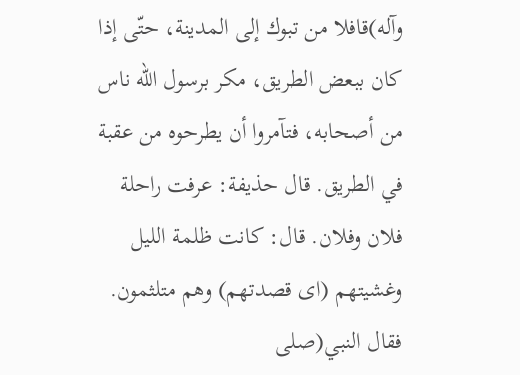وآله)قافلا من تبوك إلى المدينة، حتّى إذا كان ببعض الطريق، مكر برسول اللّه ناس من أصحابه، فتآمروا أن يطرحوه من عقبة في الطريق. قال حذيفة: عرفت راحلة فلان وفلان. قال: كانت ظلمة الليل وغشيتهم (اى قصدتهم) وهم متلثمون. فقال النبي(صلى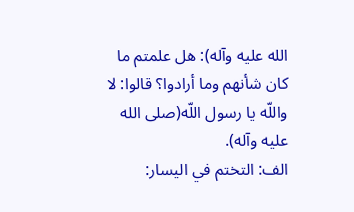الله عليه وآله): هل علمتم ما كان شأنهم وما أرادوا؟ قالوا: لا واللّه يا رسول اللّه(صلى الله عليه وآله).
الف: التختم في اليسار: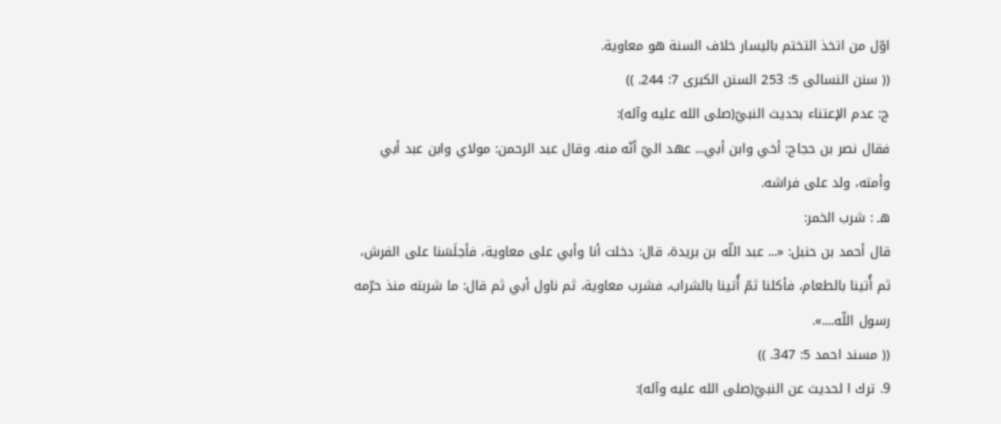اوّل من اتخذ التختم باليسار خلاف السنة هو معاوية.
(( سنن النسائى 5: 253 السنن الكبرى 7: 244. ))
ج: عدم الإعتناء بحديث النبيّ(صلى الله عليه وآله):
فقال نصر بن حجاج: أخي وابن أبي... عهد اليّ أنّه منه. وقال عبد الرحمن: مولاي وابن عبد أبي وأمته، ولد على فراشه.
هـ : شرب الخمر:
قال أحمد بن حنبل: «... عبد اللّه بن بريدة، قال: دخلت أنا وأبي على معاوية، فأجلَسَنا على الفرش، ثم أُتينا بالطعام، فأكلنا ثمّ أُتينا بالشراب، فشرب معاوية، ثم ناول أبي ثم قال: ما شربته منذ حرّمه رسول اللّه....».
(( مسند احمد 5: 347. ))
9. ترك ا لحديث عن النبيّ(صلى الله عليه وآله):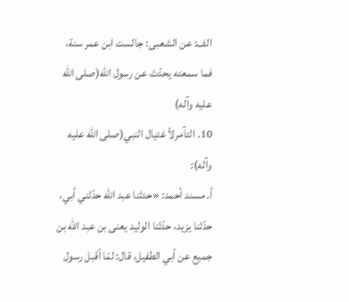الف: عن الشعبى: جالست ابن عمر سنة، فما سمعته يحدّث عن رسول اللّه(صلى الله عليه وآله)
10. التآمرلأ غتيال النبي(صلى الله عليه وآله):
أ. مسند أحمد: «حدثنا عبد اللّه حدّثني أبي، حدّثنا يزيد، حدّثنا الوليد يعنى بن عبد اللّه بن جميع عن أبي الطفيل، قال: لمّا أقبل رسول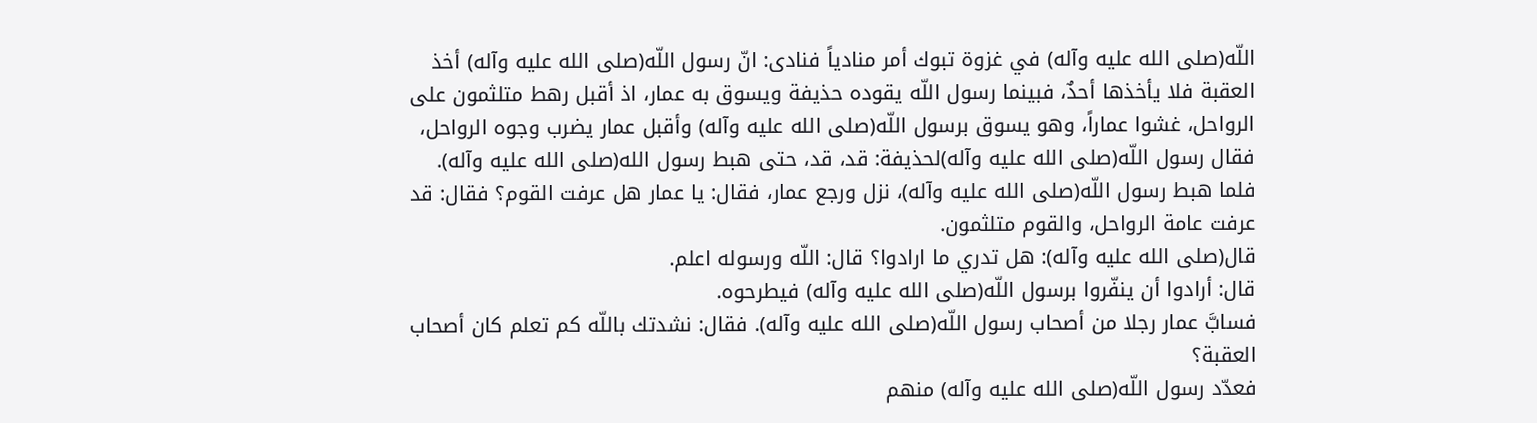اللّه(صلى الله عليه وآله) في غزوة تبوك أمر منادياً فنادى: انّ رسول اللّه(صلى الله عليه وآله) أخذ العقبة فلا يأخذها أحدٌ، فبينما رسول اللّه يقوده حذيفة ويسوق به عمار، اذ أقبل رهط متلثمون على الرواحل، غشوا عماراً، وهو يسوق برسول اللّه(صلى الله عليه وآله) وأقبل عمار يضرب وجوه الرواحل، فقال رسول اللّه(صلى الله عليه وآله)لحذيفة: قد، قد، حتى هبط رسول الله(صلى الله عليه وآله).
فلما هبط رسول اللّه(صلى الله عليه وآله)، نزل ورجع عمار، فقال: يا عمار هل عرفت القوم؟ فقال: قد عرفت عامة الرواحل، والقوم متلثمون.
قال(صلى الله عليه وآله): هل تدري ما ارادوا؟ قال: اللّه ورسوله اعلم.
قال: أرادوا أن ينفّروا برسول اللّه(صلى الله عليه وآله) فيطرحوه.
فسابَّ عمار رجلا من أصحاب رسول اللّه(صلى الله عليه وآله). فقال: نشدتك باللّه كم تعلم كان أصحاب العقبة؟
فعدّد رسول اللّه(صلى الله عليه وآله) منهم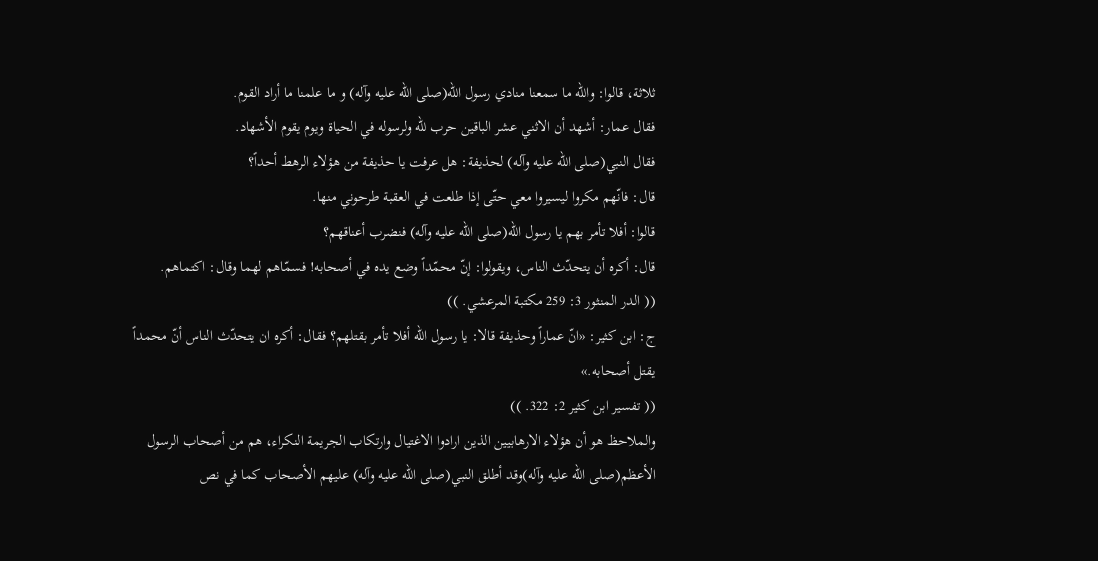ثلاثة، قالوا: واللّه ما سمعنا منادي رسول اللّه(صلى الله عليه وآله) و ما علمنا ما أراد القوم.
فقال عمار: أشهد أن الاثني عشر الباقين حرب للّه ولرسوله في الحياة ويوم يقوم الأشهاد.
فقال النبي(صلى الله عليه وآله) لحذيفة: هل عرفت يا حذيفة من هؤلاء الرهط أحداً؟
قال: فانّهم مكروا ليسيروا معي حتّى إذا طلعت في العقبة طرحوني منها.
قالوا: أفلا تأمر بهم يا رسول اللّه(صلى الله عليه وآله) فنضرب أعناقهم؟
قال: أكره أن يتحدّث الناس، ويقولوا: إنّ محمّداً وضع يده في أصحابه! فسمّاهم لهما وقال: اكتماهم.
(( الدر المنثور 3: 259 مكتبة المرعشي. ))
ج: ابن كثير: «انّ عماراً وحذيفة قالا: يا رسول اللّه أفلا تأمر بقتلهم؟ فقال: أكره ان يتحدّث الناس أنّ محمداً يقتل أصحابه.»
(( تفسير ابن كثير 2: 322. ))
والملاحظ هو أن هؤلاء الارهابيين الذين ارادوا الاغتيال وارتكاب الجريمة النكراء، هم من أصحاب الرسول الأعظم(صلى الله عليه وآله)وقد أطلق النبي(صلى الله عليه وآله) عليهم الأصحاب كما في نص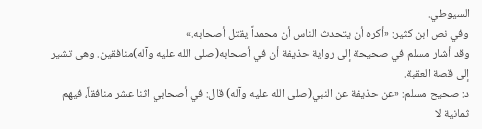السيوطي.
وفي نص ابن كثير: «أكره أن يتحدث الناس أن محمداً يقتل أصحابه.»
وقد أشار مسلم في صحيحة إلى رواية حذيفة أن في أصحابه(صلى الله عليه وآله)منافقين. وهى تشير إلى قصة العقبة.
د: صحيح مسلم: «عن حذيفة عن النبي(صلى الله عليه وآله) قال: في أصحابي اثنا عشر منافقاً، فيهم ثمانية لا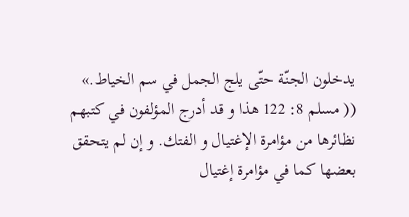يدخلون الجنّة حتّى يلج الجمل في سم الخياط.»
(( مسلم 8: 122 هذا و قد أدرج المؤلفون في كتبهم نظائرها من مؤامرة الإغتيال و الفتك. و إن لم يتحقق بعضها كما في مؤامرة إغتيال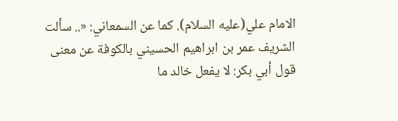الامام علي(عليه السلام). كما عن السمعاني: «.. سألت الشريف عمر بن ابراهيم الحسيني بالكوفة عن معنى قول أبي بكر: لا يفعل خالد ما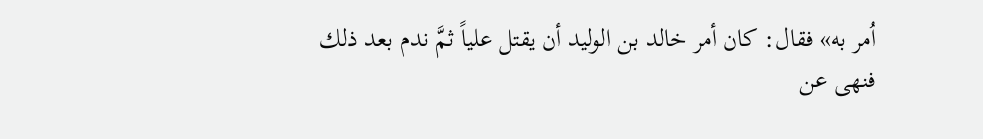اُمر به» فقال: كان أمر خالد بن الوليد أن يقتل علياً ثمَّ ندم بعد ذلك فنهى عن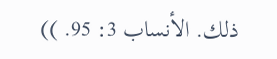ذلك. الأنساب 3: 95. ))